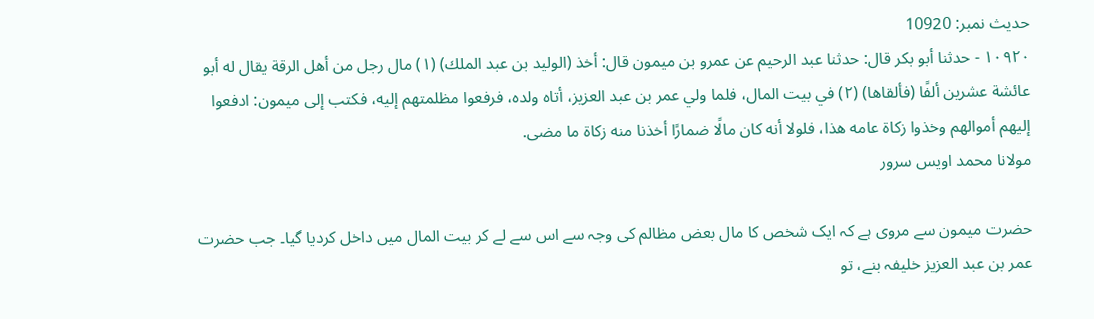حدیث نمبر: 10920
١٠٩٢٠ - حدثنا أبو بكر قال: حدثنا عبد الرحيم عن عمرو بن ميمون قال: أخذ (الوليد بن عبد الملك) (١) مال رجل من أهل الرقة يقال له أبو عائشة عشرين ألفًا (فألقاها) (٢) في بيت المال، فلما ولي عمر بن عبد العزيز، أتاه ولده، فرفعوا مظلمتهم إليه، فكتب إلى ميمون: ادفعوا إليهم أموالهم وخذوا زكاة عامه هذا، فلولا أنه كان مالًا ضمارًا أخذنا منه زكاة ما مضى.
مولانا محمد اویس سرور

حضرت میمون سے مروی ہے کہ ایک شخص کا مال بعض مظالم کی وجہ سے اس سے لے کر بیت المال میں داخل کردیا گیا۔ جب حضرت عمر بن عبد العزیز خلیفہ بنے، تو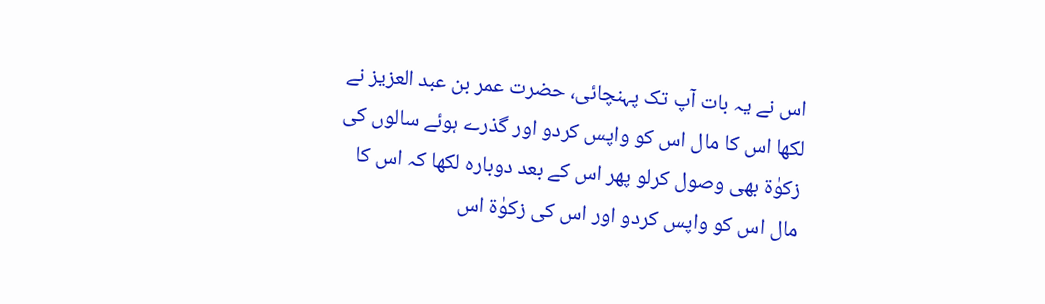اس نے یہ بات آپ تک پہنچائی، حضرت عمر بن عبد العزیز نے لکھا اس کا مال اس کو واپس کردو اور گذرے ہوئے سالوں کی زکوٰۃ بھی وصول کرلو پھر اس کے بعد دوبارہ لکھا کہ اس کا مال اس کو واپس کردو اور اس کی زکوٰۃ اس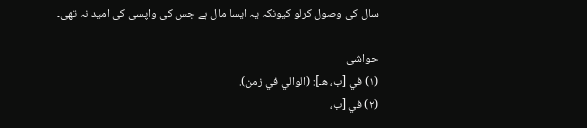سال کی وصول کرلو کیونکہ یہ ایسا مال ہے جس کی واپسی کی امید نہ تھی۔

حواشی
(١) في [ب، هـ]: (الوالي في زمن).
(٢) في [ب،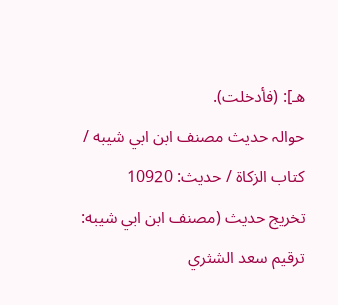هـ]: (فأدخلت).
حوالہ حدیث مصنف ابن ابي شيبه / كتاب الزكاة / حدیث: 10920
تخریج حدیث (مصنف ابن ابي شيبه: ترقيم سعد الشثري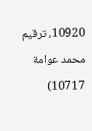10920، ترقيم محمد عوامة 10717)